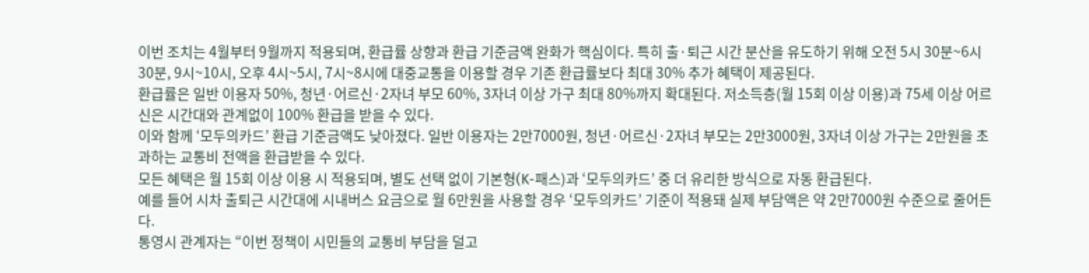이번 조치는 4월부터 9월까지 적용되며, 환급률 상향과 환급 기준금액 완화가 핵심이다. 특히 출·퇴근 시간 분산을 유도하기 위해 오전 5시 30분~6시 30분, 9시~10시, 오후 4시~5시, 7시~8시에 대중교통을 이용할 경우 기존 환급률보다 최대 30% 추가 혜택이 제공된다.
환급률은 일반 이용자 50%, 청년·어르신·2자녀 부모 60%, 3자녀 이상 가구 최대 80%까지 확대된다. 저소득층(월 15회 이상 이용)과 75세 이상 어르신은 시간대와 관계없이 100% 환급을 받을 수 있다.
이와 함께 ‘모두의카드’ 환급 기준금액도 낮아졌다. 일반 이용자는 2만7000원, 청년·어르신·2자녀 부모는 2만3000원, 3자녀 이상 가구는 2만원을 초과하는 교통비 전액을 환급받을 수 있다.
모든 혜택은 월 15회 이상 이용 시 적용되며, 별도 선택 없이 기본형(K-패스)과 ‘모두의카드’ 중 더 유리한 방식으로 자동 환급된다.
예를 들어 시차 출퇴근 시간대에 시내버스 요금으로 월 6만원을 사용할 경우 ‘모두의카드’ 기준이 적용돼 실제 부담액은 약 2만7000원 수준으로 줄어든다.
통영시 관계자는 “이번 정책이 시민들의 교통비 부담을 덜고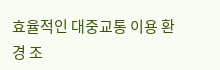효율적인 대중교통 이용 환경 조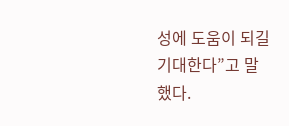성에 도움이 되길 기대한다”고 말했다.